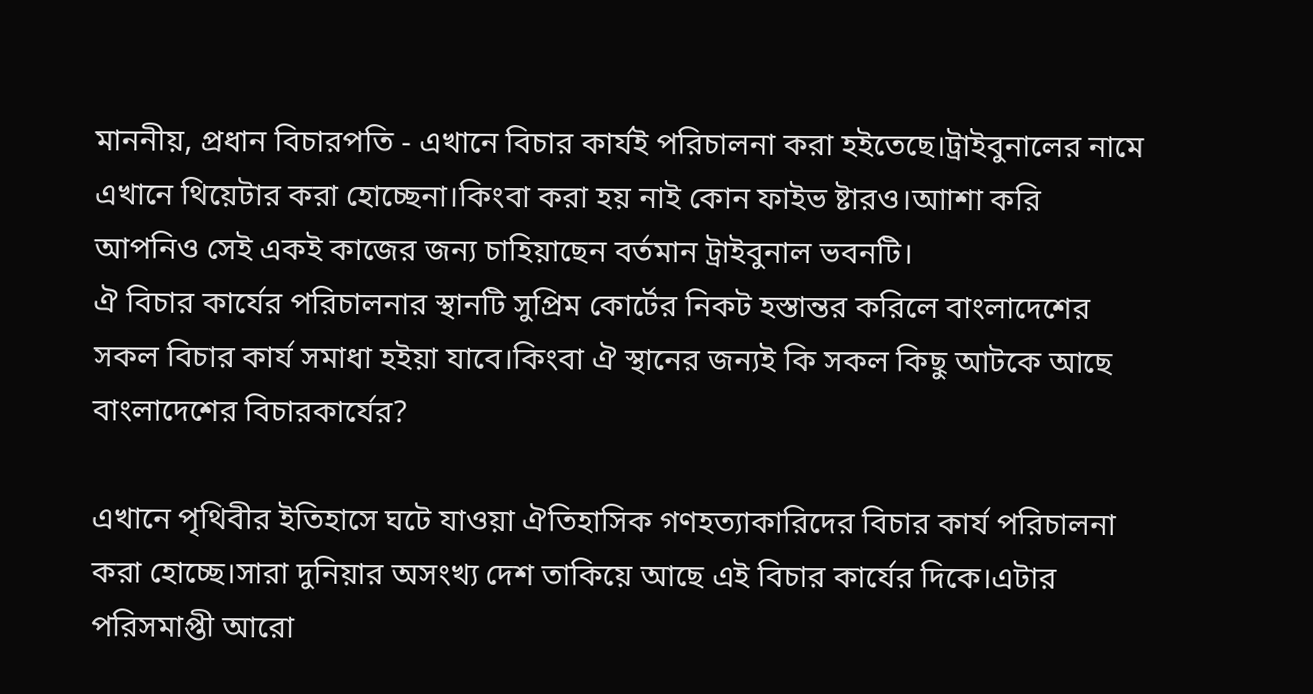মাননীয়, প্রধান বিচারপতি - এখানে বিচার কার্যই পরিচালনা করা হইতেছে।ট্রাইবুনালের নামে এখানে থিয়েটার করা হোচ্ছেনা।কিংবা করা হয় নাই কোন ফাইভ ষ্টারও।আাশা করি আপনিও সেই একই কাজের জন্য চাহিয়াছেন বর্তমান ট্রাইবুনাল ভবনটি।
ঐ বিচার কার্যের পরিচালনার স্থানটি সুপ্রিম কোর্টের নিকট হস্তান্তর করিলে বাংলাদেশের সকল বিচার কার্য সমাধা হইয়া যাবে।কিংবা ঐ স্থানের জন্যই কি সকল কিছু আটকে আছে বাংলাদেশের বিচারকার্যের?

এখানে পৃথিবীর ইতিহাসে ঘটে যাওয়া ঐতিহাসিক গণহত্যাকারিদের বিচার কার্য পরিচালনা করা হোচ্ছে।সারা দুনিয়ার অসংখ্য দেশ তাকিয়ে আছে এই বিচার কার্যের দিকে।এটার পরিসমাপ্তী আরো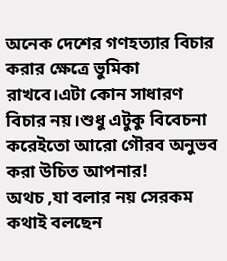অনেক দেশের গণহত্যার বিচার করার ক্ষেত্রে ভুমিকা রাখবে।এটা কোন সাধারণ বিচার নয়।শুধু এটুকু বিবেচনা করেইতো আরো গৌরব অনুভব করা উচিত আপনার!
অথচ ,যা বলার নয় সেরকম কথাই বলছেন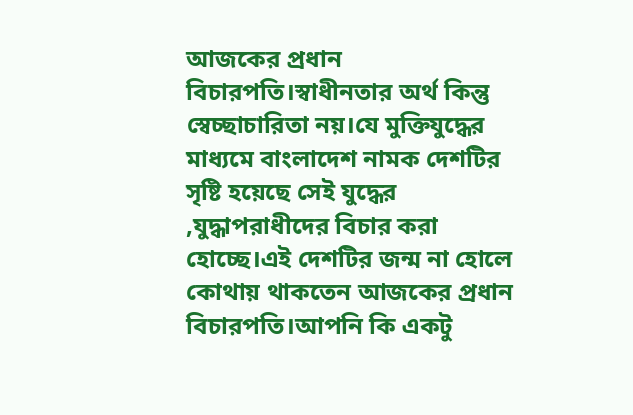আজকের প্রধান বিচারপতি।স্বাধীনতার অর্থ কিন্তু স্বেচ্ছাচারিতা নয়।যে মুক্তিযুদ্ধের মাধ্যমে বাংলাদেশ নামক দেশটির সৃষ্টি হয়েছে সেই যুদ্ধের ,যুদ্ধাপরাধীদের বিচার করা হোচ্ছে।এই দেশটির জন্ম না হোলে কোথায় থাকতেন আজকের প্রধান বিচারপতি।আপনি কি একটু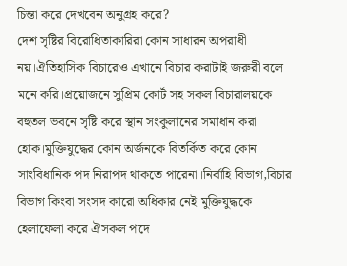চিন্তা করে দেখবেন অনুগ্রহ করে?
দেশ সৃষ্টির বিরোধিতাকারিরা কোন সাধারন অপরাধী নয়।ঐতিহাসিক বিচারেও এখানে বিচার করাটাই জরুরী বলে মনে করি।প্রয়োজনে সুপ্রিম কোর্ট সহ সকল বিচারালয়কে বহুতল ভবনে সৃষ্টি করে স্থান সংকুলানের সমাধান করা হোক।মুক্তিযুদ্ধের কোন অর্জনকে বিতর্কিত করে কোন সাংবিধানিক পদ নিরাপদ থাকতে পারেনা।নির্বাহি বিভাগ,বিচার বিভাগ কিংবা সংসদ কারো অধিকার নেই মুক্তিযুদ্ধকে হেলাফেলা করে ঐসকল পদে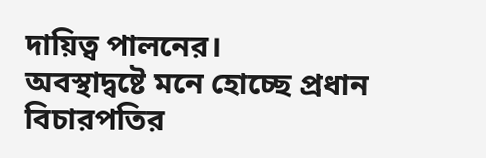দায়িত্ব পালনের।
অবস্থাদ্বষ্টে মনে হোচ্ছে প্রধান বিচারপতির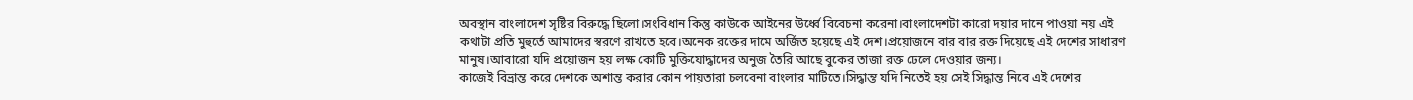অবস্থান বাংলাদেশ সৃষ্টির বিরুদ্ধে ছিলো।সংবিধান কিন্তু কাউকে আইনের উর্ধ্বে বিবেচনা করেনা।বাংলাদেশটা কারো দয়ার দানে পাওয়া নয় এই কথাটা প্রতি মুহুর্তে আমাদের স্বরণে রাখতে হবে।অনেক রক্তের দামে অর্জিত হয়েছে এই দেশ।প্রয়োজনে বার বার রক্ত দিয়েছে এই দেশের সাধারণ মানুষ।আবারো যদি প্রয়োজন হয় লক্ষ কোটি মুক্তিযোদ্ধাদের অনুজ তৈরি আছে বুকের তাজা রক্ত ঢেলে দেওয়ার জন্য।
কাজেই বিভ্রান্ত করে দেশকে অশান্ত করার কোন পায়তারা চলবেনা বাংলার মাটিতে।সিদ্ধান্ত যদি নিতেই হয় সেই সিদ্ধান্ত নিবে এই দেশের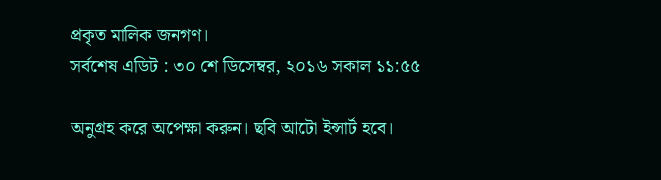প্রকৃত মালিক জনগণ।
সর্বশেষ এডিট : ৩০ শে ডিসেম্বর, ২০১৬ সকাল ১১:৫৫

অনুগ্রহ করে অপেক্ষা করুন। ছবি আটো ইন্সার্ট হবে।